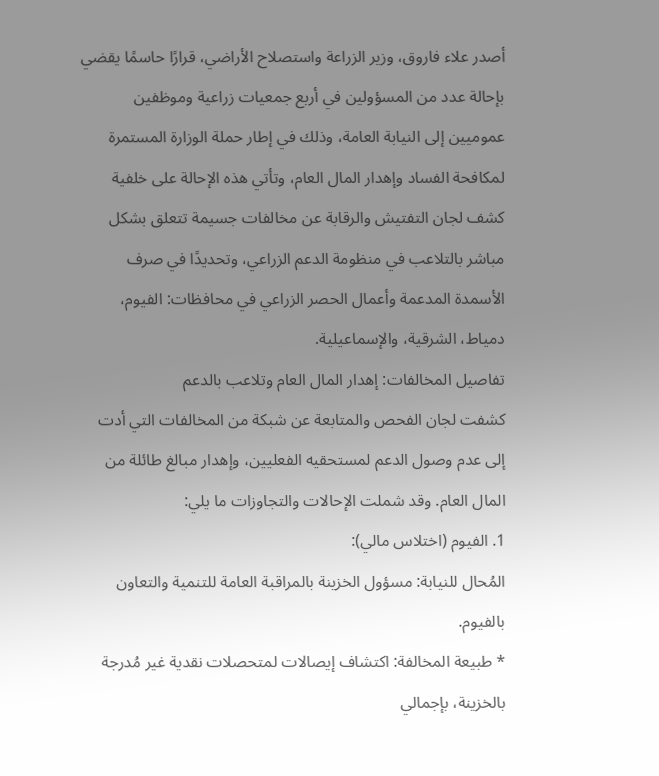أصدر علاء فاروق، وزير الزراعة واستصلاح الأراضي، قرارًا حاسمًا يقضي بإحالة عدد من المسؤولين في أربع جمعيات زراعية وموظفين عموميين إلى النيابة العامة، وذلك في إطار حملة الوزارة المستمرة لمكافحة الفساد وإهدار المال العام، وتأتي هذه الإحالة على خلفية كشف لجان التفتيش والرقابة عن مخالفات جسيمة تتعلق بشكل مباشر بالتلاعب في منظومة الدعم الزراعي، وتحديدًا في صرف الأسمدة المدعمة وأعمال الحصر الزراعي في محافظات: الفيوم، دمياط، الشرقية، والإسماعيلية.
تفاصيل المخالفات: إهدار المال العام وتلاعب بالدعم
كشفت لجان الفحص والمتابعة عن شبكة من المخالفات التي أدت إلى عدم وصول الدعم لمستحقيه الفعليين، وإهدار مبالغ طائلة من المال العام. وقد شملت الإحالات والتجاوزات ما يلي:
1. الفيوم (اختلاس مالي):
المُحال للنيابة: مسؤول الخزينة بالمراقبة العامة للتنمية والتعاون بالفيوم.
* طبيعة المخالفة: اكتشاف إيصالات لمتحصلات نقدية غير مُدرجة بالخزينة، بإجمالي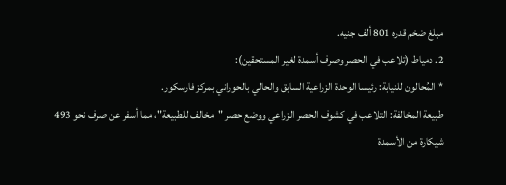مبلغ ضخم قدره 801 ألف جنيه.
2. دمياط (تلاعب في الحصر وصرف أسمدة لغير المستحقين):
* المُحالون للنيابة: رئيسا الوحدة الزراعية السابق والحالي بالحوراني بمركز فارسكور.
طبيعة المخالفة: التلاعب في كشوف الحصر الزراعي ووضع حصر "مخالف للطبيعة"، مما أسفر عن صرف نحو 493 شيكارة من الأسمدة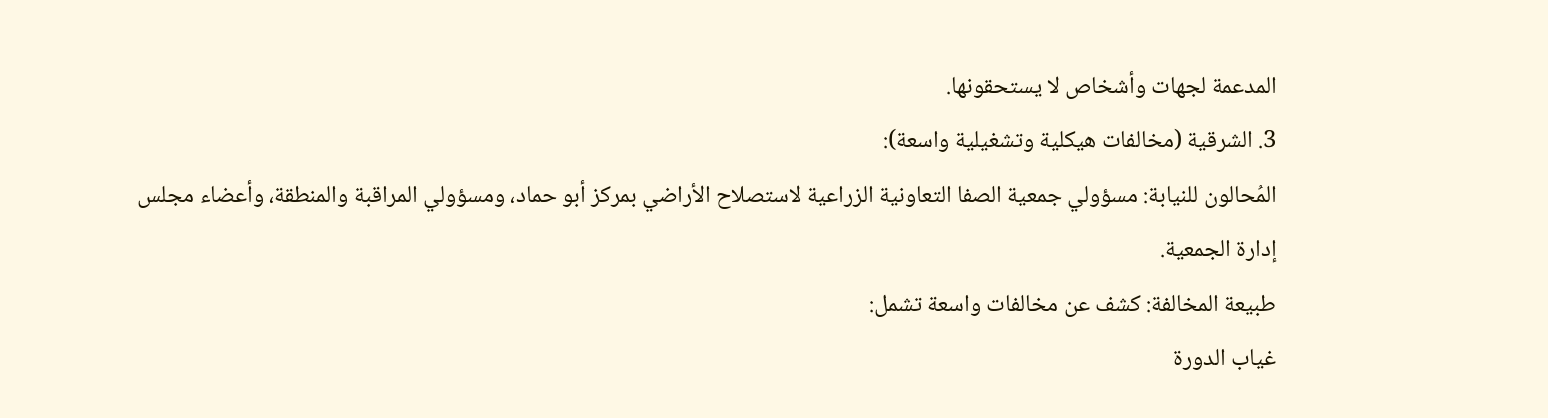المدعمة لجهات وأشخاص لا يستحقونها.
3. الشرقية (مخالفات هيكلية وتشغيلية واسعة):
المُحالون للنيابة: مسؤولي جمعية الصفا التعاونية الزراعية لاستصلاح الأراضي بمركز أبو حماد، ومسؤولي المراقبة والمنطقة، وأعضاء مجلس إدارة الجمعية.
طبيعة المخالفة: كشف عن مخالفات واسعة تشمل:
غياب الدورة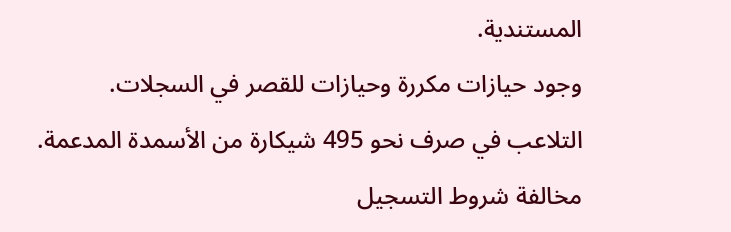المستندية.
وجود حيازات مكررة وحيازات للقصر في السجلات.
التلاعب في صرف نحو 495 شيكارة من الأسمدة المدعمة.
مخالفة شروط التسجيل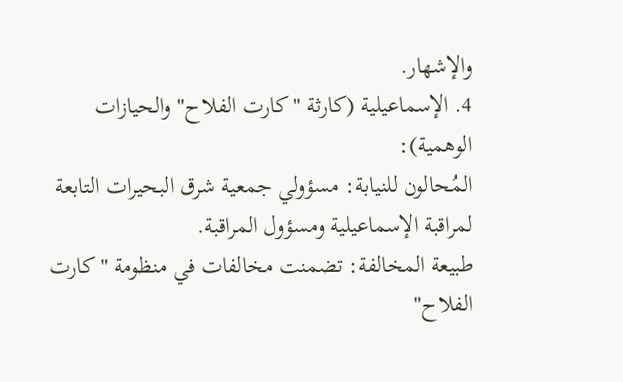والإشهار.
4. الإسماعيلية (كارثة "كارت الفلاح" والحيازات الوهمية):
المُحالون للنيابة: مسؤولي جمعية شرق البحيرات التابعة لمراقبة الإسماعيلية ومسؤول المراقبة.
طبيعة المخالفة: تضمنت مخالفات في منظومة "كارت الفلاح"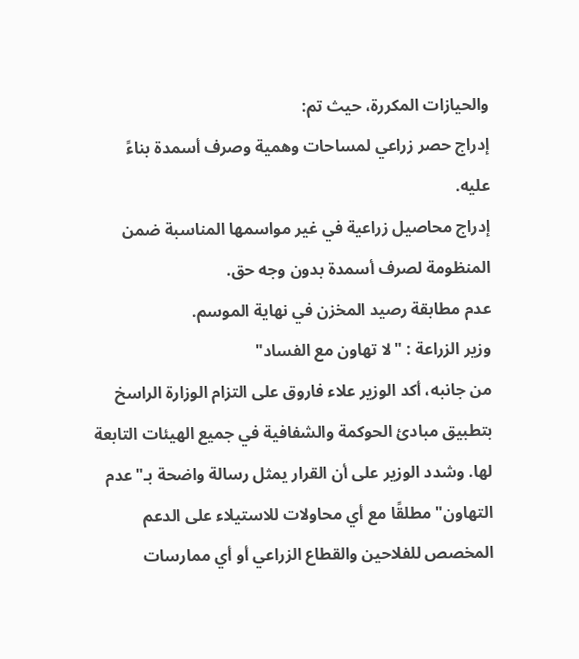والحيازات المكررة، حيث تم:
إدراج حصر زراعي لمساحات وهمية وصرف أسمدة بناءً عليه.
إدراج محاصيل زراعية في غير مواسمها المناسبة ضمن المنظومة لصرف أسمدة بدون وجه حق.
عدم مطابقة رصيد المخزن في نهاية الموسم.
وزير الزراعة : "لا تهاون مع الفساد"
من جانبه، أكد الوزير علاء فاروق على التزام الوزارة الراسخ بتطبيق مبادئ الحوكمة والشفافية في جميع الهيئات التابعة لها. وشدد الوزير على أن القرار يمثل رسالة واضحة بـ"عدم التهاون" مطلقًا مع أي محاولات للاستيلاء على الدعم المخصص للفلاحين والقطاع الزراعي أو أي ممارسات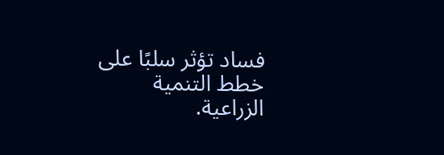فساد تؤثر سلبًا على خطط التنمية الزراعية.